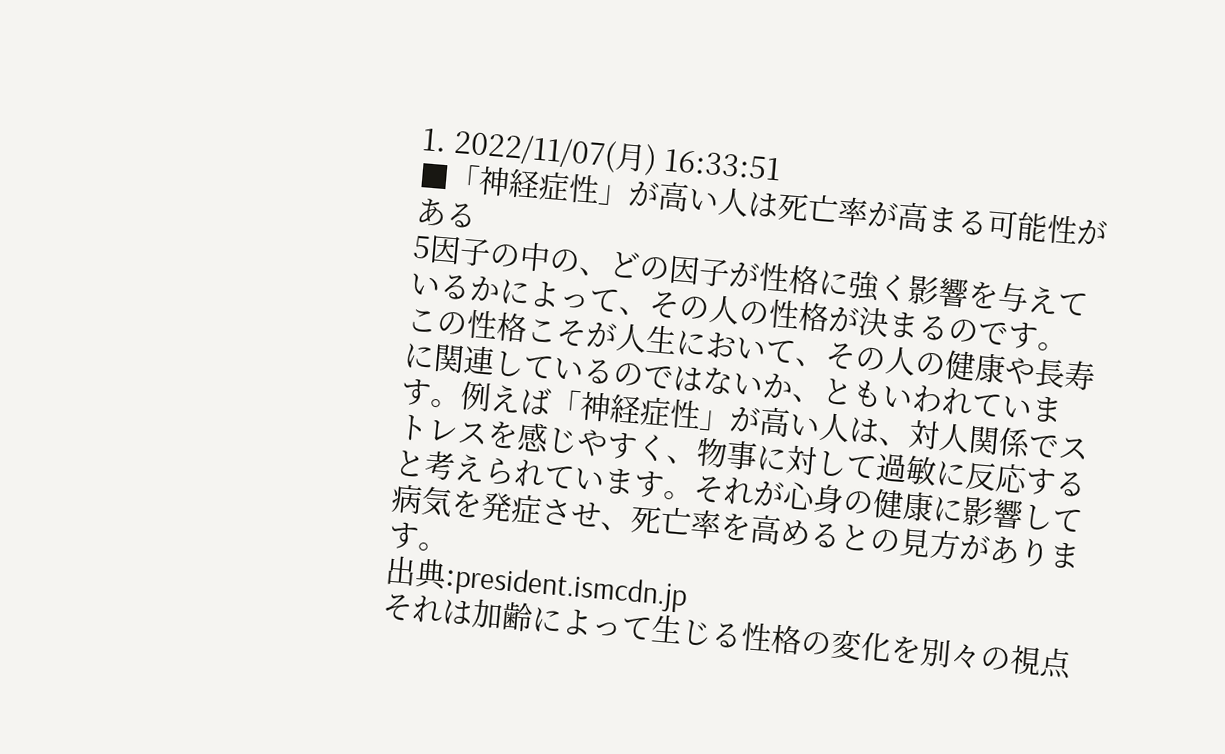1. 2022/11/07(月) 16:33:51
■「神経症性」が高い人は死亡率が高まる可能性がある
5因子の中の、どの因子が性格に強く影響を与えているかによって、その人の性格が決まるのです。
この性格こそが人生において、その人の健康や長寿に関連しているのではないか、ともいわれています。例えば「神経症性」が高い人は、対人関係でストレスを感じやすく、物事に対して過敏に反応すると考えられています。それが心身の健康に影響して病気を発症させ、死亡率を高めるとの見方があります。
出典:president.ismcdn.jp
それは加齢によって生じる性格の変化を別々の視点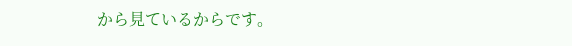から見ているからです。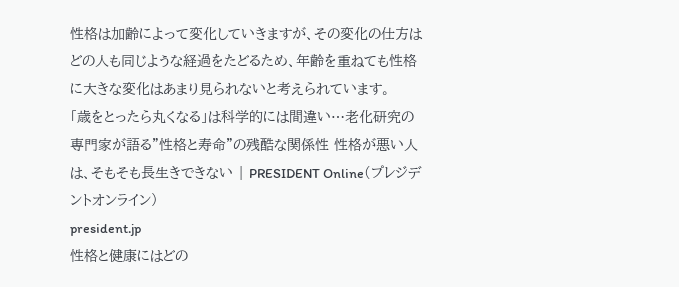性格は加齢によって変化していきますが、その変化の仕方はどの人も同じような経過をたどるため、年齢を重ねても性格に大きな変化はあまり見られないと考えられています。
「歳をとったら丸くなる」は科学的には間違い…老化研究の専門家が語る"性格と寿命"の残酷な関係性 性格が悪い人は、そもそも長生きできない | PRESIDENT Online(プレジデントオンライン)
president.jp
性格と健康にはどの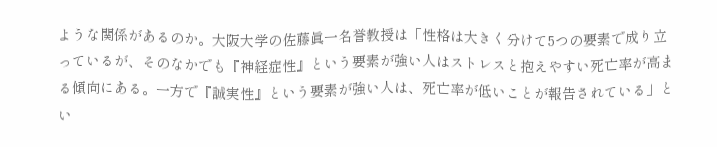ような関係があるのか。大阪大学の佐藤眞一名誉教授は「性格は大きく分けて5つの要素で成り立っているが、そのなかでも『神経症性』という要素が強い人はストレスと抱えやすい死亡率が高まる傾向にある。一方で『誠実性』という要素が強い人は、死亡率が低いことが報告されている」とい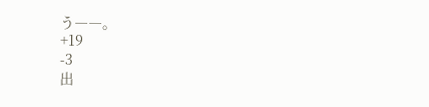う――。
+19
-3
出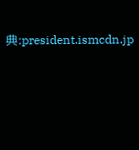典:president.ismcdn.jp